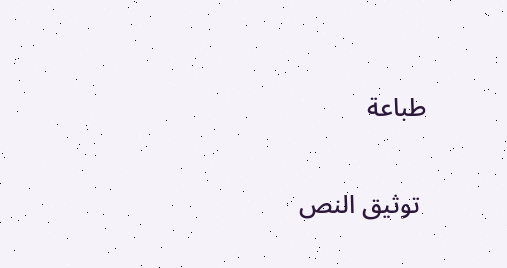طباعة

 توثيق النص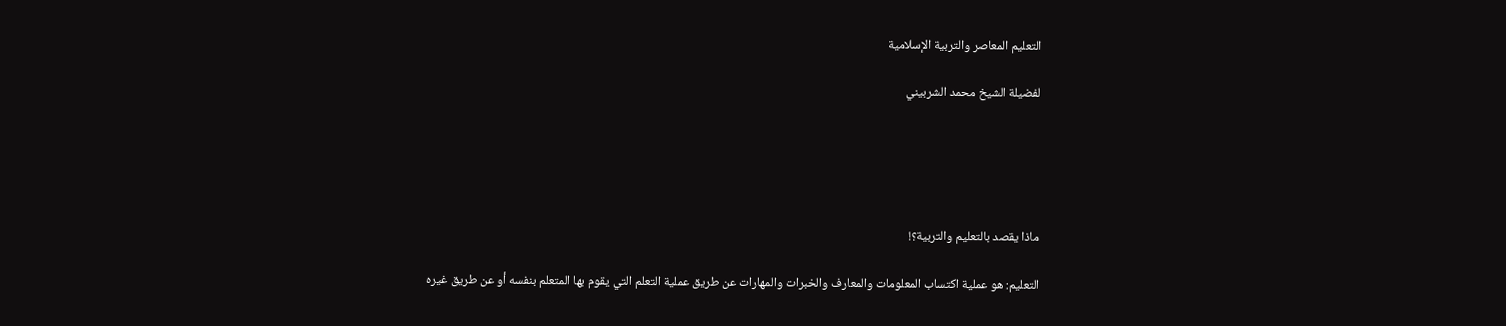التعليم المعاصر والتربية الإسلامية

لفضيلة الشيخ محمد الشربيني





ماذا يقصد بالتعليم والتربية؟!

التعليم: هو عملية اكتساب المعلومات والمعارف والخبرات والمهارات عن طريق عملية التعلم التي يقوم بها المتعلم بنفسه أو عن طريق غيره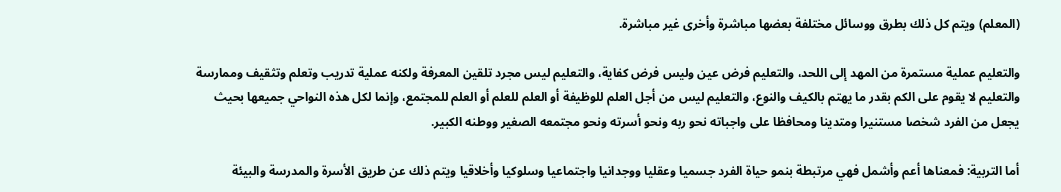(المعلم) ويتم كل ذلك بطرق ووسائل مختلفة بعضها مباشرة وأخرى غير مباشرة.

والتعليم عملية مستمرة من المهد إلى اللحد، والتعليم فرض عين وليس فرض كفاية، والتعليم ليس مجرد تلقين المعرفة ولكنه عملية تدريب وتعلم وتثقيف وممارسة والتعليم لا يقوم على الكم بقدر ما يهتم بالكيف والنوع، والتعليم ليس من أجل العلم للوظيفة أو العلم للعلم أو العلم للمجتمع، وإنما لكل هذه النواحي جميعها بحيث يجعل من الفرد شخصا مستنيرا ومتدينا ومحافظا على واجباته نحو ربه ونحو أسرته ونحو مجتمعه الصغير ووطنه الكبير.

أما التربية: فمعناها أعم وأشمل فهي مرتبطة بنمو حياة الفرد جسميا وعقليا ووجدانيا واجتماعيا وسلوكيا وأخلاقيا ويتم ذلك عن طريق الأسرة والمدرسة والبيئة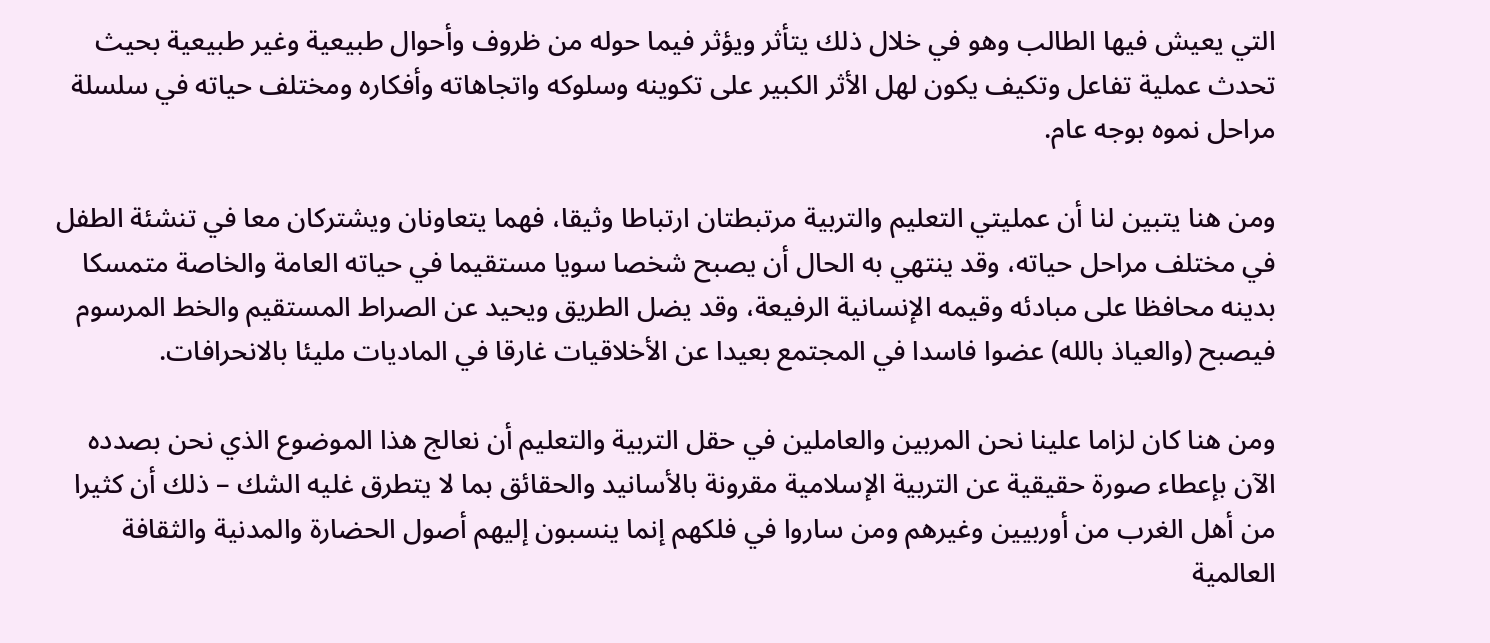التي يعيش فيها الطالب وهو في خلال ذلك يتأثر ويؤثر فيما حوله من ظروف وأحوال طبيعية وغير طبيعية بحيث تحدث عملية تفاعل وتكيف يكون لهل الأثر الكبير على تكوينه وسلوكه واتجاهاته وأفكاره ومختلف حياته في سلسلة مراحل نموه بوجه عام.

ومن هنا يتبين لنا أن عمليتي التعليم والتربية مرتبطتان ارتباطا وثيقا، فهما يتعاونان ويشتركان معا في تنشئة الطفل في مختلف مراحل حياته، وقد ينتهي به الحال أن يصبح شخصا سويا مستقيما في حياته العامة والخاصة متمسكا بدينه محافظا على مبادئه وقيمه الإنسانية الرفيعة، وقد يضل الطريق ويحيد عن الصراط المستقيم والخط المرسوم فيصبح (والعياذ بالله) عضوا فاسدا في المجتمع بعيدا عن الأخلاقيات غارقا في الماديات مليئا بالانحرافات.

ومن هنا كان لزاما علينا نحن المربين والعاملين في حقل التربية والتعليم أن نعالج هذا الموضوع الذي نحن بصدده الآن بإعطاء صورة حقيقية عن التربية الإسلامية مقرونة بالأسانيد والحقائق بما لا يتطرق غليه الشك – ذلك أن كثيرا من أهل الغرب من أوربيين وغيرهم ومن ساروا في فلكهم إنما ينسبون إليهم أصول الحضارة والمدنية والثقافة العالمية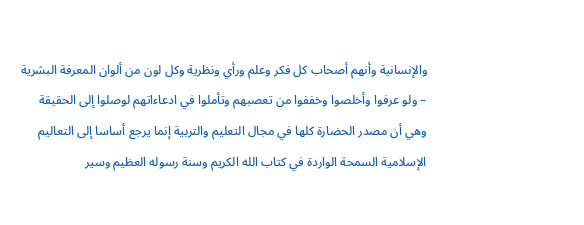والإنسانية وأنهم أصحاب كل فكر وعلم ورأي ونظرية وكل لون من ألوان المعرفة البشرية – ولو عرفوا وأخلصوا وخففوا من تعصبهم وتأملوا في ادعاءاتهم لوصلوا إلى الحقيقة وهي أن مصدر الحضارة كلها في مجال التعليم والتربية إنما يرجع أساسا إلى التعاليم الإسلامية السمحة الواردة في كتاب الله الكريم وسنة رسوله العظيم وسير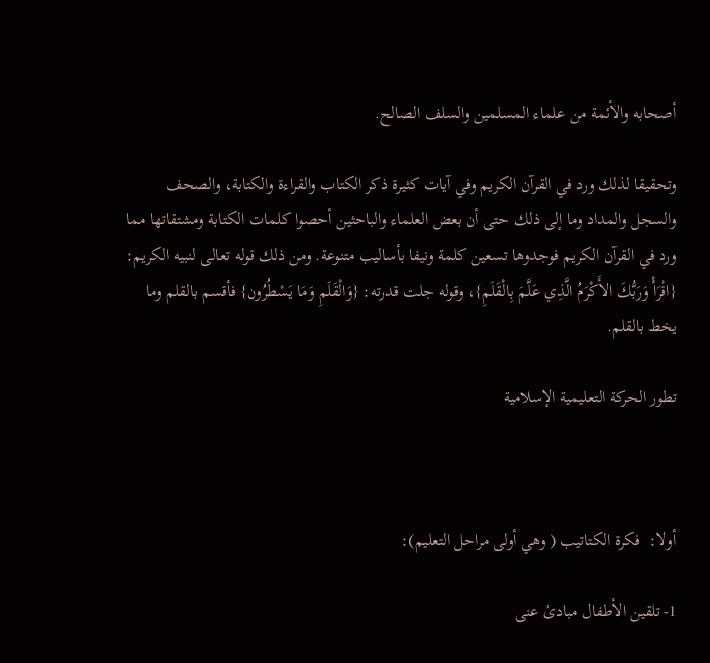أصحابه والأئمة من علماء المسلمين والسلف الصالح.

وتحقيقا لذلك ورد في القرآن الكريم وفي آيات كثيرة ذكر الكتاب والقراءة والكتابة، والصحف والسجل والمداد وما إلى ذلك حتى أن بعض العلماء والباحثين أحصوا كلمات الكتابة ومشتقاتها مما ورد في القرآن الكريم فوجدوها تسعين كلمة ونيفا بأساليب متنوعة. ومن ذلك قوله تعالى لنبيه الكريم: {اقْرَأْ وَرَبُّكَ الأَكْرَمُ الَّذِي عَلَّمَ بِالْقَلَمِ}، وقوله جلت قدرته: {وَالْقَلَمِ وَمَا يَسْطُرُون} فأقسم بالقلم وما يخط بالقلم.

تطور الحركة التعليمية الإسلامية



أولا:  فكرة الكتاتيب ( وهي أولى مراحل التعليم):

1- تلقين الأطفال مبادئ عنى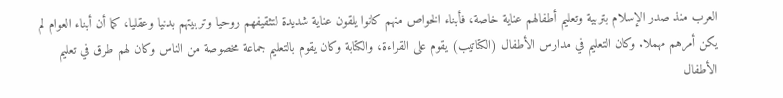العرب منذ صدر الإسلام بتربية وتعليم أطفالهم عناية خاصة، فأبناء الخواص منهم كانوا يلقون عناية شديدة لتثقيفهم روحيا وتربيتهم بدنيا وعقليا، كما أن أبناء العوام لم يكن أمرهم مهملا. وكان التعليم في مدارس الأطفال (الكتاتيب) يقوم على القراءة، والكتابة وكان يقوم بالتعليم جماعة مخصوصة من الناس وكان لهم طرق في تعليم الأطفال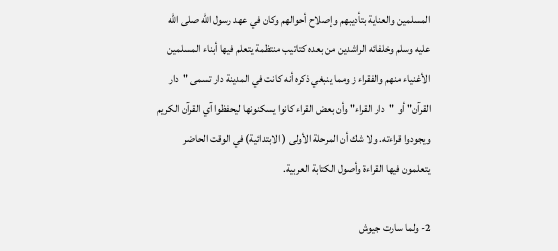المسلمين والعناية بتأديبهم وإصلاح أحوالهم وكان في عهد رسول الله صلى الله عليه وسلم وخلفائه الراشدين من بعده كتاتيب منتظمة يتعلم فيها أبناء المسلمين الأغنياء منهم والفقراء ز ومما ينبغي ذكره أنه كانت في المدينة دار تسمى "دار القرآن" أو  "دار القراء" وأن بعض القراء كانوا يسكنونها ليحفظوا آي القرآن الكريم ويجودوا قراءته. ولا شك أن المرحلة الأولى ( الابتدائية) في الوقت الحاضر يتعلمون فيها القراءة وأصول الكتابة العربية.

2- ولما سارت جيوش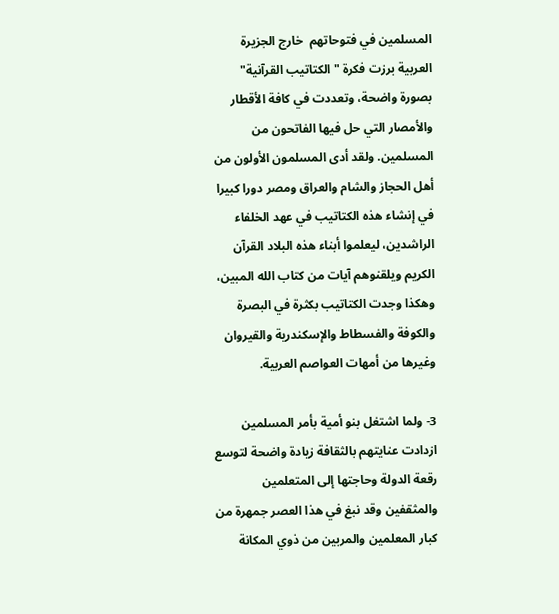المسلمين في فتوحاتهم  خارج الجزيرة العربية برزت فكرة "الكتاتيب القرآنية" بصورة واضحة، وتعددت في كافة الأقطار والأمصار التي حل فيها الفاتحون من المسلمين. ولقد أدى المسلمون الأولون من أهل الحجاز والشام والعراق ومصر دورا كبيرا في إنشاء هذه الكتاتيب في عهد الخلفاء الراشدين، ليعلموا أبناء هذه البلاد القرآن الكريم ويلقنوهم آيات من كتاب الله المبين، وهكذا وجدت الكتاتيب بكثرة في البصرة والكوفة والفسطاط والإسكندرية والقيروان وغيرها من أمهات العواصم العربية.

3- ولما اشتغل بنو أمية بأمر المسلمين ازدادت عنايتهم بالثقافة زيادة واضحة لتوسع رقعة الدولة وحاجتها إلى المتعلمين والمثقفين وقد نبغ في هذا العصر جمهرة من كبار المعلمين والمربين من ذوي المكانة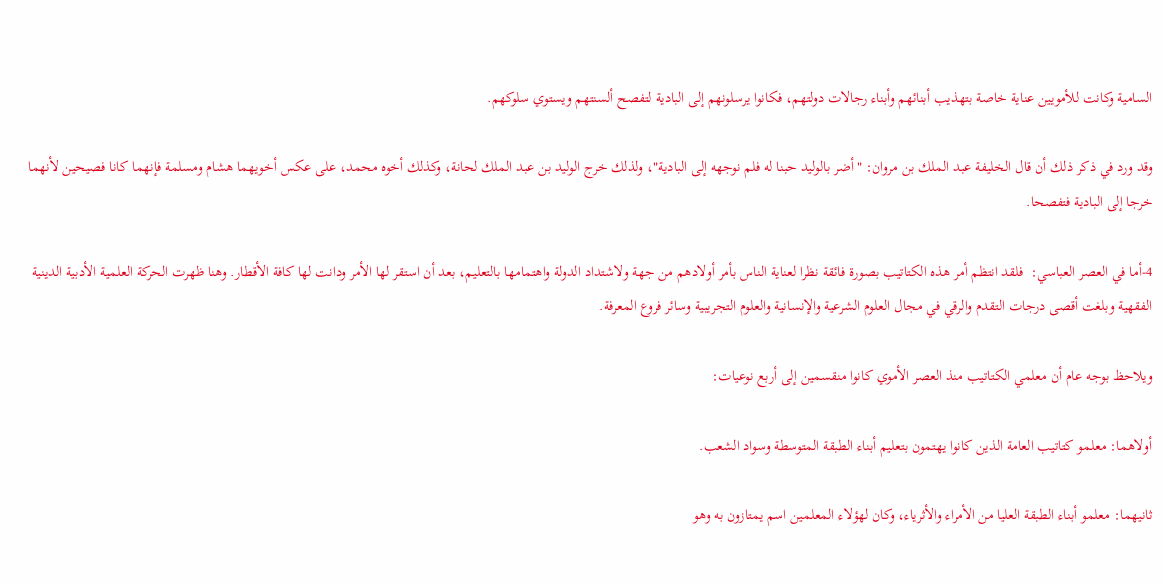السامية وكانت للأمويين عناية خاصة بتهذيب أبنائهم وأبناء رجالات دولتهم، فكانوا يرسلونهم إلى البادية لتفصح ألسنتهم ويستوي سلوكهم.

وقد ورد في ذكر ذلك أن قال الخليفة عبد الملك بن مروان: "أضر بالوليد حبنا له فلم نوجهه إلى البادية"، ولذلك خرج الوليد بن عبد الملك لحانة، وكذلك أخوه محمد، على عكس أخويهما هشام ومسلمة فإنهما كانا فصيحين لأنهما خرجا إلى البادية فتفصحا.

4-أما في العصر العباسي:  فلقد انتظم أمر هذه الكتاتيب بصورة فائقة نظرا لعناية الناس بأمر أولادهم من جهة ولاشتداد الدولة واهتمامها بالتعليم، بعد أن استقر لها الأمر ودانت لها كافة الأقطار. وهنا ظهرت الحركة العلمية الأدبية الدينية الفقهية وبلغت أقصى درجات التقدم والرقي في مجال العلوم الشرعية والإنسانية والعلوم التجريبية وسائر فروع المعرفة.

ويلاحظ بوجه عام أن معلمي الكتاتيب منذ العصر الأموي كانوا منقسمين إلى أربع نوعيات:

أولاهما: معلمو كتاتيب العامة الذين كانوا يهتمون بتعليم أبناء الطبقة المتوسطة وسواد الشعب.

ثانيهما: معلمو أبناء الطبقة العليا من الأمراء والأثرياء، وكان لهؤلاء المعلمين اسم يمتازون به وهو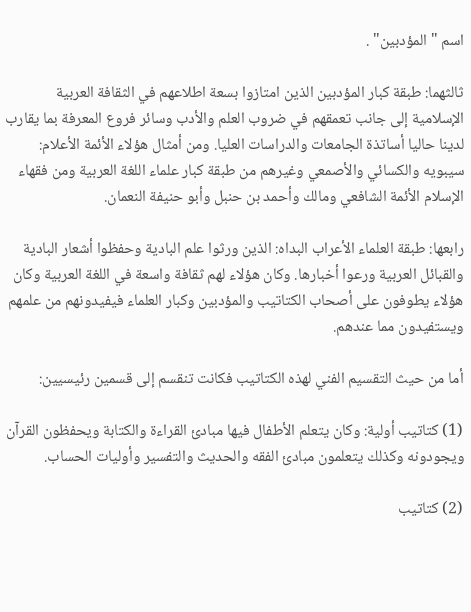اسم " المؤدبين" .

ثالثهما: طبقة كبار المؤدبين الذين امتازوا بسعة اطلاعهم في الثقافة العربية الإسلامية إلى جانب تعمقهم في ضروب العلم والأدب وسائر فروع المعرفة بما يقارب لدينا حاليا أساتذة الجامعات والدراسات العليا. ومن أمثال هؤلاء الأئمة الأعلام: سيبويه والكسائي والأصمعي وغيرهم من طبقة كبار علماء اللغة العربية ومن فقهاء الإسلام الأئمة الشافعي ومالك وأحمد بن حنبل وأبو حنيفة النعمان.

رابعها: طبقة العلماء الأعراب البداه: الذين ورثوا علم البادية وحفظوا أشعار البادية والقبائل العربية ورعوا أخبارها. وكان هؤلاء لهم ثقافة واسعة في اللغة العربية وكان هؤلاء يطوفون على أصحاب الكتاتيب والمؤدبين وكبار العلماء فيفيدونهم من علمهم ويستفيدون مما عندهم.

أما من حيث التقسيم الفني لهذه الكتاتيب فكانت تنقسم إلى قسمين رئيسيين:

(1) كتاتيب أولية: وكان يتعلم الأطفال فيها مبادئ القراءة والكتابة ويحفظون القرآن ويجودونه وكذلك يتعلمون مبادئ الفقه والحديث والتفسير وأوليات الحساب.

(2) كتاتيب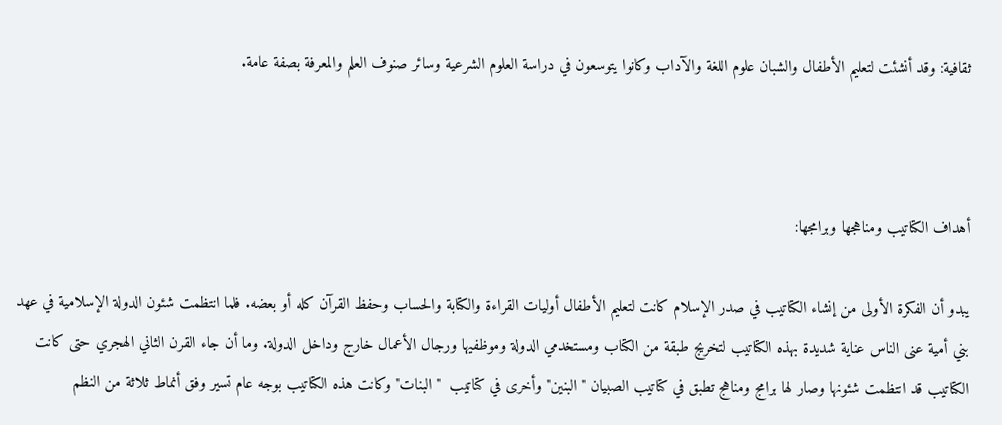ثقافية: وقد أنشئت لتعليم الأطفال والشبان علوم اللغة والآداب وكانوا يتوسعون في دراسة العلوم الشرعية وسائر صنوف العلم والمعرفة بصفة عامة.



أهداف الكتاتيب ومناهجها وبرامجها:

يبدو أن الفكرة الأولى من إنشاء الكتاتيب في صدر الإسلام كانت لتعليم الأطفال أوليات القراءة والكتابة والحساب وحفظ القرآن كله أو بعضه. فلما انتظمت شئون الدولة الإسلامية في عهد بني أمية عنى الناس عناية شديدة بهذه الكتاتيب لتخريج طبقة من الكتاب ومستخدمي الدولة وموظفيها ورجال الأعمال خارج وداخل الدولة. وما أن جاء القرن الثاني الهجري حتى كانت الكتاتيب قد انتظمت شئونها وصار لها برامج ومناهج تطبق في كتاتيب الصبيان "البنين" وأخرى في كتاتيب  "البنات" وكانت هذه الكتاتيب بوجه عام تسير وفق أنماط ثلاثة من النظم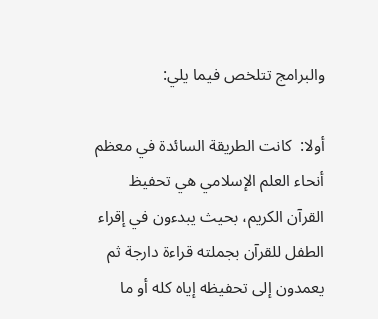والبرامج تتلخص فيما يلي:

أولا:  كانت الطريقة السائدة في معظم أنحاء العلم الإسلامي هي تحفيظ القرآن الكريم، بحيث يبدءون في إقراء الطفل للقرآن بجملته قراءة دارجة ثم يعمدون إلى تحفيظه إياه كله أو ما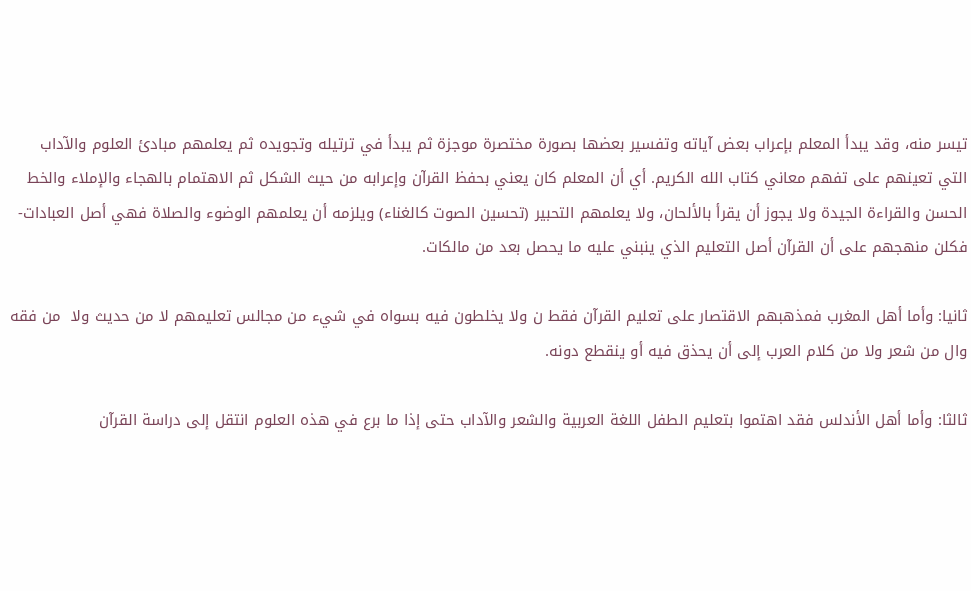تيسر منه، وقد يبدأ المعلم بإعراب بعض آياته وتفسير بعضها بصورة مختصرة موجزة ثم يبدأ في ترتيله وتجويده ثم يعلمهم مبادئ العلوم والآداب التي تعينهم على تفهم معاني كتاب الله الكريم. أي أن المعلم كان يعني بحفظ القرآن وإعرابه من حيث الشكل ثم الاهتمام بالهجاء والإملاء والخط الحسن والقراءة الجيدة ولا يجوز أن يقرأ بالألحان، ولا يعلمهم التحبير (تحسين الصوت كالغناء) ويلزمه أن يعلمهم الوضوء والصلاة فهي أصل العبادات- فكلن منهجهم على أن القرآن أصل التعليم الذي ينبني عليه ما يحصل بعد من مالكات.

ثانيا: وأما أهل المغرب فمذهبهم الاقتصار على تعليم القرآن فقط ن ولا يخلطون فيه بسواه في شيء من مجالس تعليمهم لا من حديث ولا  من فقه وال من شعر ولا من كلام العرب إلى أن يحذق فيه أو ينقطع دونه.

ثالثا: وأما أهل الأندلس فقد اهتموا بتعليم الطفل اللغة العربية والشعر والآداب حتى إذا ما برع في هذه العلوم انتقل إلى دراسة القرآن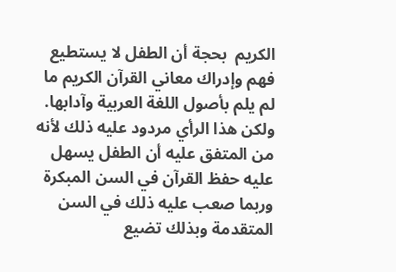الكريم  بحجة أن الطفل لا يستطيع فهم وإدراك معاني القرآن الكريم ما لم يلم بأصول اللغة العربية وآدابها. ولكن هذا الرأي مردود عليه ذلك لأنه من المتفق عليه أن الطفل يسهل عليه حفظ القرآن في السن المبكرة وربما صعب عليه ذلك في السن المتقدمة وبذلك تضيع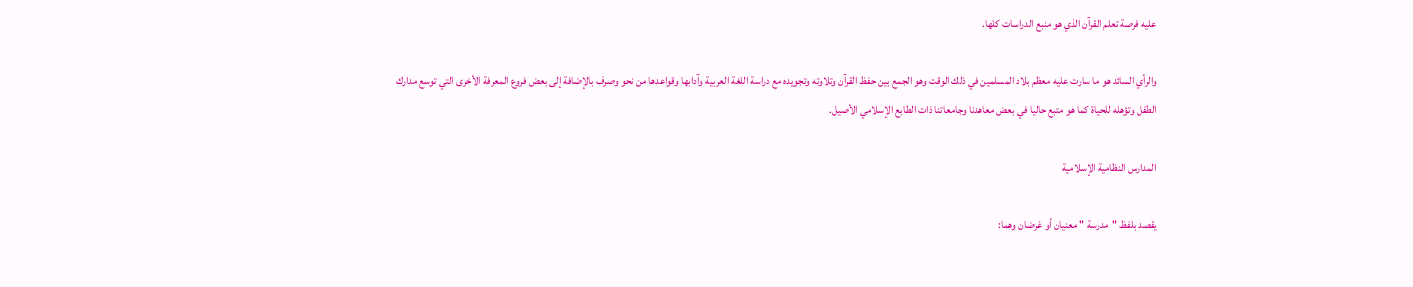عليه فرصة تعلم القرآن الذي هو منبع الدراسات كلها.

والرأي السائد هو ما سارت عليه معظم بلاد المسلمين في ذلك الوقت وهو الجمع بين حفظ القرآن وتلاوته وتجويده مع دراسة اللغة العربية وآدابها وقواعدها من نحو وصرف بالإضافة إلى بعض فروع المعرفة الأخرى التي توسع مدارك الطفل وتؤهله للحياة كما هو متبع حاليا في بعض معاهدنا وجامعاتنا ذات الطابع الإسلامي الأصيل.

المدارس النظامية الإسلامية

يقصد بلفظ "مدرسة " معنيان أو غرضان وهما: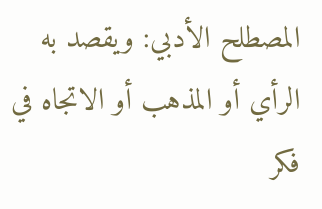المصطلح الأدبي: ويقصد به الرأي أو المذهب أو الاتجاه في فكر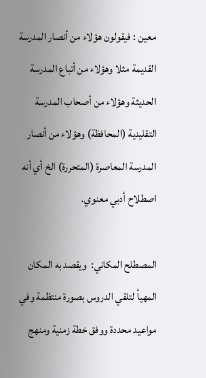معين : فيقولون هؤلاء من أنصار المدرسة القديمة مثلا وهؤلاء من أتباع المدرسة الحديثة وهؤلاء من أصحاب المدرسة التقليدية (المحافظة) وهؤلاء من أنصار  المدرسة المعاصرة (المتحررة) الخ أي أنه اصطلاح أدبي معنوي.

المصطلح المكاني:  ويقصد به المكان المهيأ لتلقي الدروس بصورة منتظمة وفي مواعيد محددة ووفق خطة زمنية ومنهج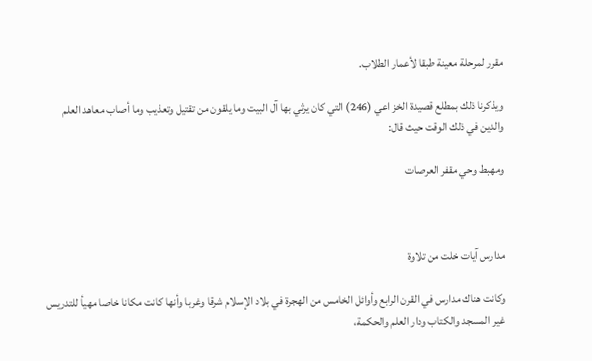مقرر لمرحلة معينة طبقا لأعمار الطلاب.

ويذكرنا ذلك بمطلع قصيدة الخز اعي (246) التي كان يرثي بها آل البيت وما يلقون من تقتيل وتعذيب وما أصاب معاهد العلم والدين في ذلك الوقت حيث قال:

ومهبط وحي مقفر العرصات



مدارس آيات خلت من تلاوة

وكانت هناك مدارس في القرن الرابع وأوائل الخامس من الهجرة في بلاد الإسلام شرقا وغربا وأنها كانت مكانا خاصا مهيأ للتدريس غير المسجد والكتاب ودار العلم والحكمة،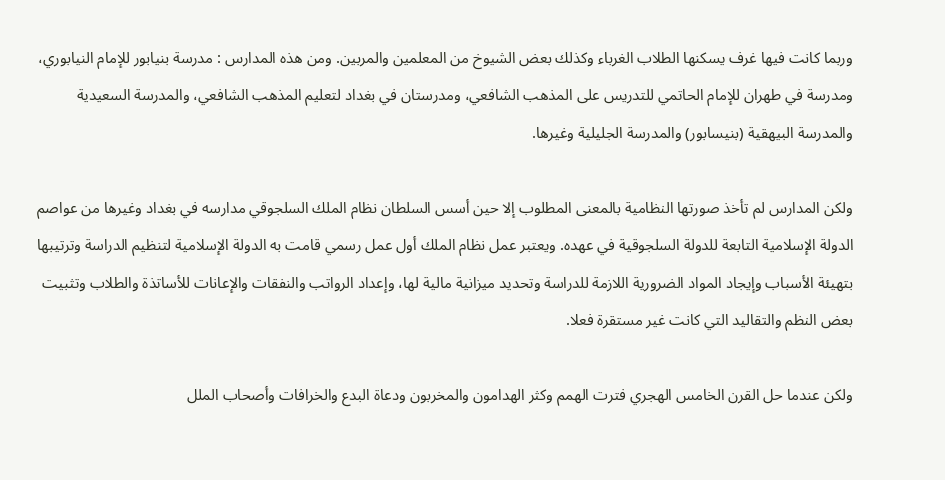وربما كانت فيها غرف يسكنها الطلاب الغرباء وكذلك بعض الشيوخ من المعلمين والمربين. ومن هذه المدارس : مدرسة بنيابور للإمام النيابوري، ومدرسة في طهران للإمام الحاتمي للتدريس على المذهب الشافعي، ومدرستان في بغداد لتعليم المذهب الشافعي، والمدرسة السعيدية والمدرسة البيهقية (بنيسابور) والمدرسة الجليلية وغيرها.

ولكن المدارس لم تأخذ صورتها النظامية بالمعنى المطلوب إلا حين أسس السلطان نظام الملك السلجوقي مدارسه في بغداد وغيرها من عواصم الدولة الإسلامية التابعة للدولة السلجوقية في عهده. ويعتبر عمل نظام الملك أول عمل رسمي قامت به الدولة الإسلامية لتنظيم الدراسة وترتيبها بتهيئة الأسباب وإيجاد المواد الضرورية اللازمة للدراسة وتحديد ميزانية مالية لها، وإعداد الرواتب والنفقات والإعانات للأساتذة والطلاب وتثبيت بعض النظم والتقاليد التي كانت غير مستقرة فعلا.

ولكن عندما حل القرن الخامس الهجري فترت الهمم وكثر الهدامون والمخربون ودعاة البدع والخرافات وأصحاب الملل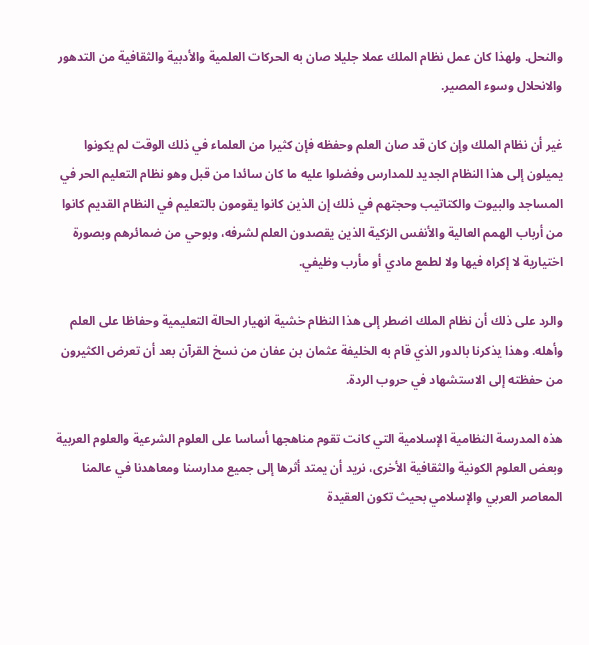والنحل. ولهذا كان عمل نظام الملك عملا جليلا صان به الحركات العلمية والأدبية والثقافية من التدهور والانحلال وسوء المصير.

غير أن نظام الملك وإن كان قد صان العلم وحفظه فإن كثيرا من العلماء في ذلك الوقت لم يكونوا يميلون إلى هذا النظام الجديد للمدارس وفضلوا عليه ما كان سائدا من قبل وهو نظام التعليم الحر في المساجد والبيوت والكتاتيب وحجتهم في ذلك إن الذين كانوا يقومون بالتعليم في النظام القديم كانوا من أرباب الهمم العالية والأنفس الزكية الذين يقصدون العلم لشرفه، وبوحي من ضمائرهم وبصورة اختيارية لا إكراه فيها ولا لطمع مادي أو مأرب وظيفي.

والرد على ذلك أن نظام الملك اضطر إلى هذا النظام خشية انهيار الحالة التعليمية وحفاظا على العلم وأهله. وهذا يذكرنا بالدور الذي قام به الخليفة عثمان بن عفان من نسخ القرآن بعد أن تعرض الكثيرون من حفظته إلى الاستشهاد في حروب الردة.

هذه المدرسة النظامية الإسلامية التي كانت تقوم مناهجها أساسا على العلوم الشرعية والعلوم العربية وبعض العلوم الكونية والثقافية الأخرى، نريد أن يمتد أثرها إلى جميع مدارسنا ومعاهدنا في عالمنا المعاصر العربي والإسلامي بحيث تكون العقيدة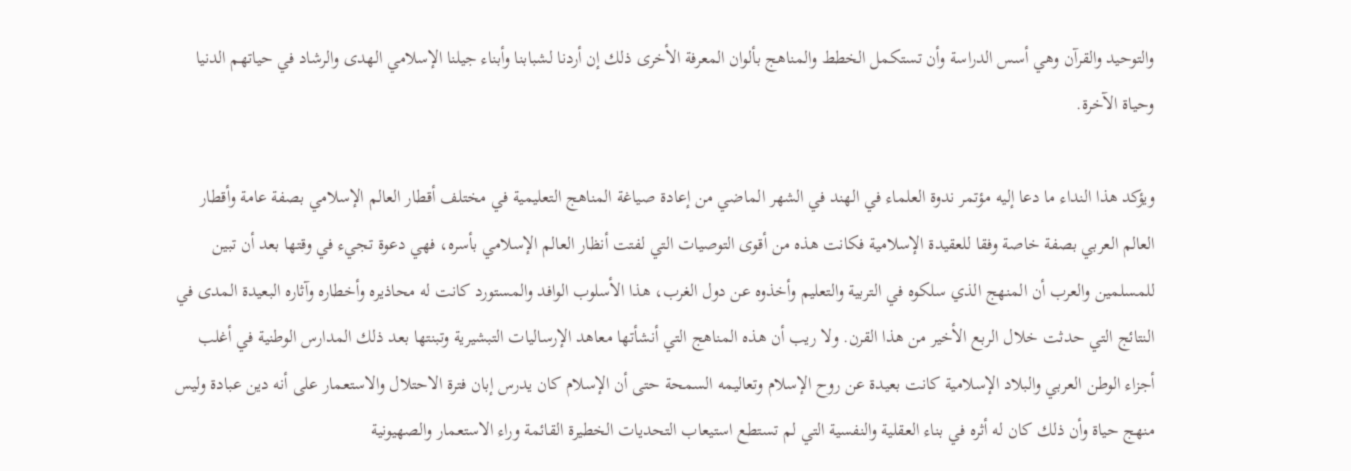والتوحيد والقرآن وهي أسس الدراسة وأن تستكمل الخطط والمناهج بألوان المعرفة الأخرى ذلك إن أردنا لشبابنا وأبناء جيلنا الإسلامي الهدى والرشاد في حياتهم الدنيا وحياة الآخرة.

ويؤكد هذا النداء ما دعا إليه مؤتمر ندوة العلماء في الهند في الشهر الماضي من إعادة صياغة المناهج التعليمية في مختلف أقطار العالم الإسلامي بصفة عامة وأقطار العالم العربي بصفة خاصة وفقا للعقيدة الإسلامية فكانت هذه من أقوى التوصيات التي لفتت أنظار العالم الإسلامي بأسره، فهي دعوة تجيء في وقتها بعد أن تبين للمسلمين والعرب أن المنهج الذي سلكوه في التربية والتعليم وأخذوه عن دول الغرب، هذا الأسلوب الوافد والمستورد كانت له محاذيره وأخطاره وآثاره البعيدة المدى في النتائج التي حدثت خلال الربع الأخير من هذا القرن. ولا ريب أن هذه المناهج التي أنشأتها معاهد الإرساليات التبشيرية وتبنتها بعد ذلك المدارس الوطنية في أغلب أجزاء الوطن العربي والبلاد الإسلامية كانت بعيدة عن روح الإسلام وتعاليمه السمحة حتى أن الإسلام كان يدرس إبان فترة الاحتلال والاستعمار على أنه دين عبادة وليس منهج حياة وأن ذلك كان له أثره في بناء العقلية والنفسية التي لم تستطع استيعاب التحديات الخطيرة القائمة وراء الاستعمار والصهيونية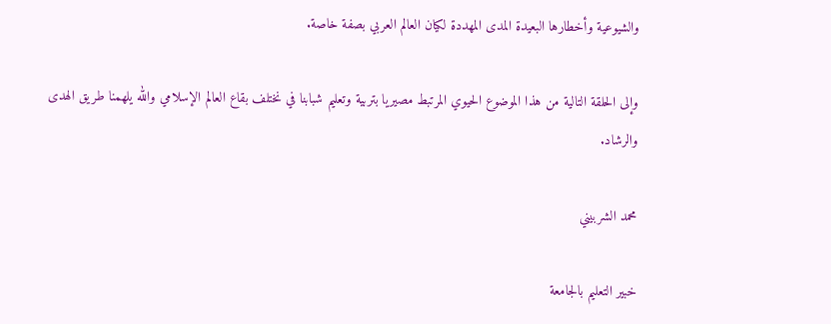والشيوعية وأخطارها البعيدة المدى المهددة لكيان العالم العربي بصفة خاصة.

وإلى الحلقة التالية من هذا الموضوع الحيوي المرتبط مصيريا بتربية وتعليم شبابنا في نختلف بقاع العالم الإسلامي والله يلهمنا طريق الهدى والرشاد.

محمد الشربيني

خبير التعليم بالجامعة